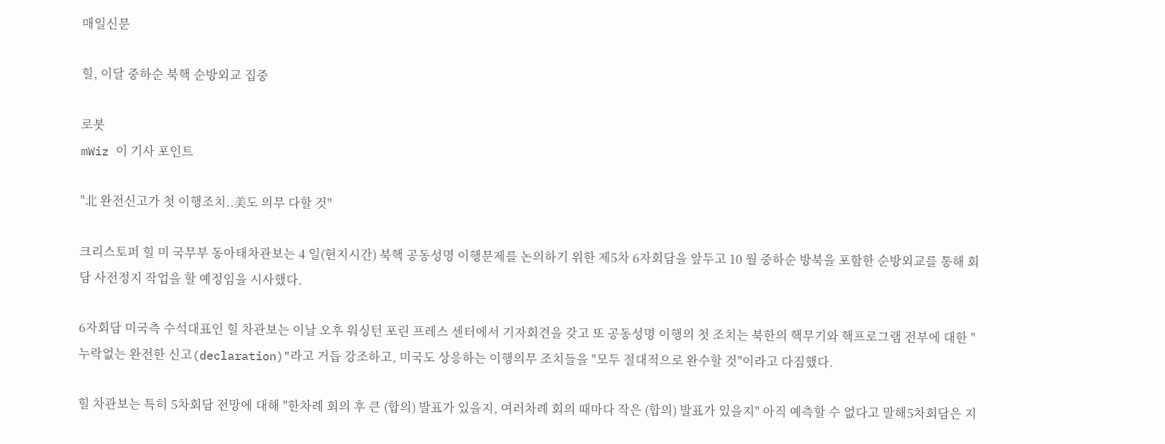매일신문

힐, 이달 중하순 북핵 순방외교 집중

로봇
mWiz 이 기사 포인트

"北 완전신고가 첫 이행조치..美도 의무 다할 것"

크리스토퍼 힐 미 국무부 동아태차관보는 4 일(현지시간) 북핵 공동성명 이행문제를 논의하기 위한 제5차 6자회담을 앞두고 10 월 중하순 방북을 포함한 순방외교를 통해 회담 사전정지 작업을 할 예정임을 시사했다.

6자회담 미국측 수석대표인 힐 차관보는 이날 오후 워싱턴 포린 프레스 센터에서 기자회견을 갖고 또 공동성명 이행의 첫 조치는 북한의 핵무기와 핵프로그램 전부에 대한 "누락없는 완전한 신고(declaration)"라고 거듭 강조하고, 미국도 상응하는 이행의무 조치들을 "모두 절대적으로 완수할 것"이라고 다짐했다.

힐 차관보는 특히 5차회담 전망에 대해 "한차례 회의 후 큰 (합의) 발표가 있을지, 여러차례 회의 때마다 작은 (합의) 발표가 있을지" 아직 예측할 수 없다고 말해5차회담은 지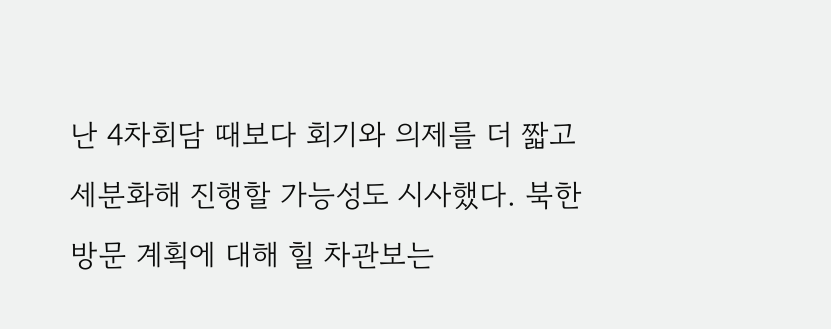난 4차회담 때보다 회기와 의제를 더 짧고 세분화해 진행할 가능성도 시사했다. 북한 방문 계획에 대해 힐 차관보는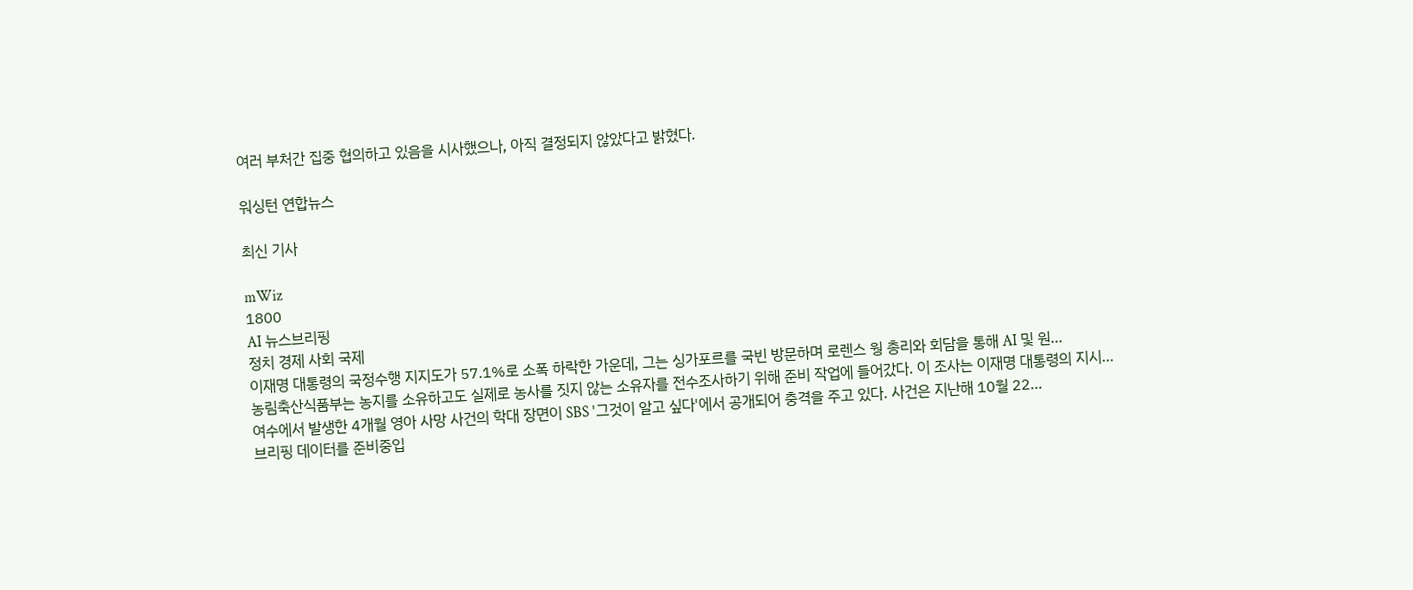여러 부처간 집중 협의하고 있음을 시사했으나, 아직 결정되지 않았다고 밝혔다.

워싱턴 연합뉴스

최신 기사

mWiz
1800
AI 뉴스브리핑
정치 경제 사회 국제
이재명 대통령의 국정수행 지지도가 57.1%로 소폭 하락한 가운데, 그는 싱가포르를 국빈 방문하며 로렌스 웡 총리와 회담을 통해 AI 및 원...
농림축산식품부는 농지를 소유하고도 실제로 농사를 짓지 않는 소유자를 전수조사하기 위해 준비 작업에 들어갔다. 이 조사는 이재명 대통령의 지시...
여수에서 발생한 4개월 영아 사망 사건의 학대 장면이 SBS '그것이 알고 싶다'에서 공개되어 충격을 주고 있다. 사건은 지난해 10월 22...
브리핑 데이터를 준비중입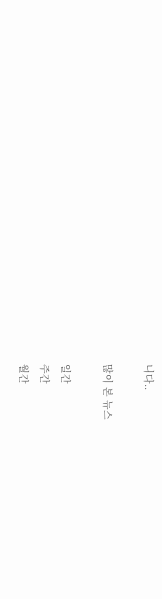니다..

많이 본 뉴스

일간
주간
월간